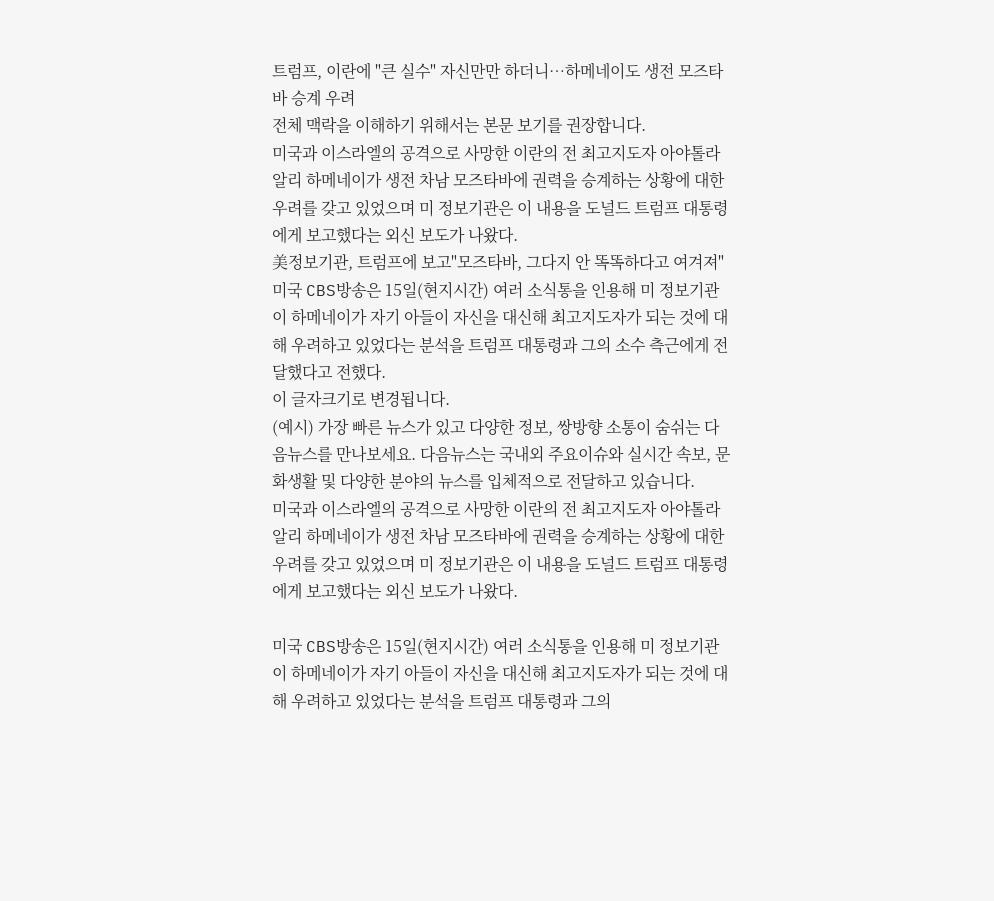트럼프, 이란에 "큰 실수" 자신만만 하더니…하메네이도 생전 모즈타바 승계 우려
전체 맥락을 이해하기 위해서는 본문 보기를 권장합니다.
미국과 이스라엘의 공격으로 사망한 이란의 전 최고지도자 아야톨라 알리 하메네이가 생전 차남 모즈타바에 권력을 승계하는 상황에 대한 우려를 갖고 있었으며 미 정보기관은 이 내용을 도널드 트럼프 대통령에게 보고했다는 외신 보도가 나왔다.
美정보기관, 트럼프에 보고"모즈타바, 그다지 안 똑똑하다고 여겨져"미국 CBS방송은 15일(현지시간) 여러 소식통을 인용해 미 정보기관이 하메네이가 자기 아들이 자신을 대신해 최고지도자가 되는 것에 대해 우려하고 있었다는 분석을 트럼프 대통령과 그의 소수 측근에게 전달했다고 전했다.
이 글자크기로 변경됩니다.
(예시) 가장 빠른 뉴스가 있고 다양한 정보, 쌍방향 소통이 숨쉬는 다음뉴스를 만나보세요. 다음뉴스는 국내외 주요이슈와 실시간 속보, 문화생활 및 다양한 분야의 뉴스를 입체적으로 전달하고 있습니다.
미국과 이스라엘의 공격으로 사망한 이란의 전 최고지도자 아야톨라 알리 하메네이가 생전 차남 모즈타바에 권력을 승계하는 상황에 대한 우려를 갖고 있었으며 미 정보기관은 이 내용을 도널드 트럼프 대통령에게 보고했다는 외신 보도가 나왔다.

미국 CBS방송은 15일(현지시간) 여러 소식통을 인용해 미 정보기관이 하메네이가 자기 아들이 자신을 대신해 최고지도자가 되는 것에 대해 우려하고 있었다는 분석을 트럼프 대통령과 그의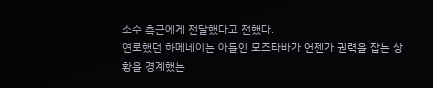소수 측근에게 전달했다고 전했다.
연로했던 하메네이는 아들인 모즈타바가 언젠가 권력을 잡는 상황을 경계했는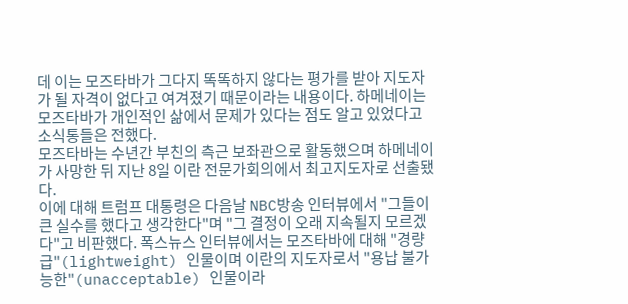데 이는 모즈타바가 그다지 똑똑하지 않다는 평가를 받아 지도자가 될 자격이 없다고 여겨졌기 때문이라는 내용이다. 하메네이는 모즈타바가 개인적인 삶에서 문제가 있다는 점도 알고 있었다고 소식통들은 전했다.
모즈타바는 수년간 부친의 측근 보좌관으로 활동했으며 하메네이가 사망한 뒤 지난 8일 이란 전문가회의에서 최고지도자로 선출됐다.
이에 대해 트럼프 대통령은 다음날 NBC방송 인터뷰에서 "그들이 큰 실수를 했다고 생각한다"며 "그 결정이 오래 지속될지 모르겠다"고 비판했다. 폭스뉴스 인터뷰에서는 모즈타바에 대해 "경량급"(lightweight) 인물이며 이란의 지도자로서 "용납 불가능한"(unacceptable) 인물이라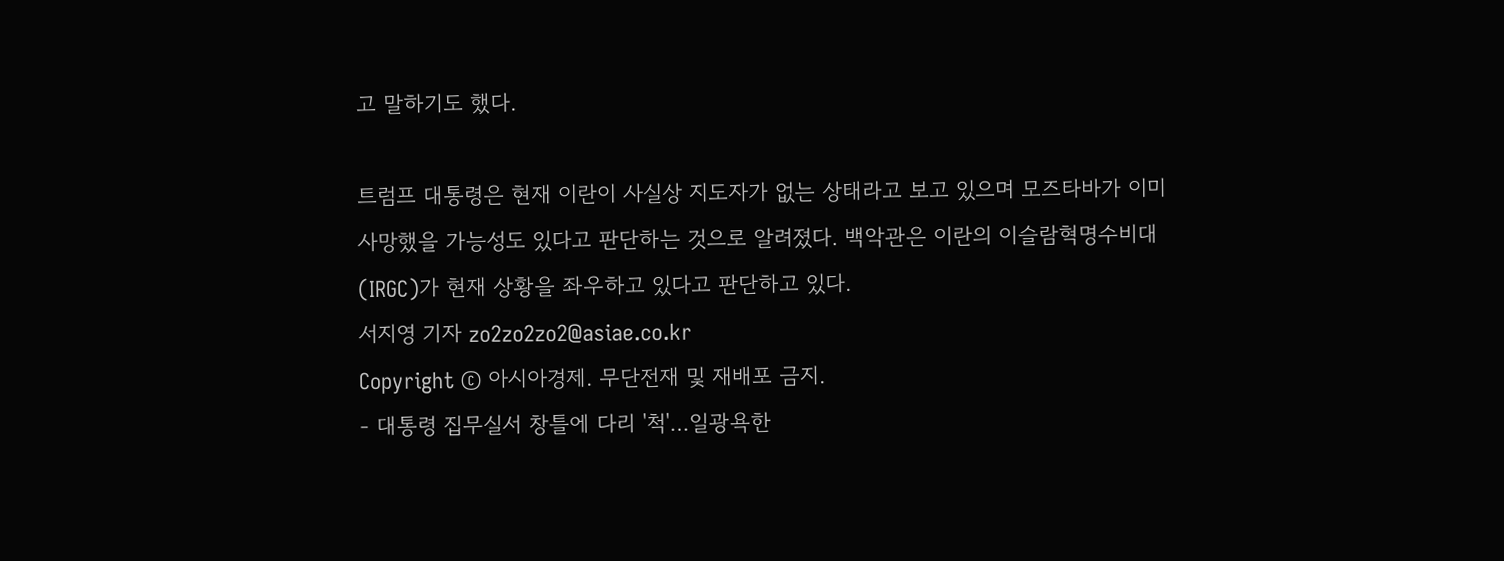고 말하기도 했다.

트럼프 대통령은 현재 이란이 사실상 지도자가 없는 상태라고 보고 있으며 모즈타바가 이미 사망했을 가능성도 있다고 판단하는 것으로 알려졌다. 백악관은 이란의 이슬람혁명수비대(IRGC)가 현재 상황을 좌우하고 있다고 판단하고 있다.
서지영 기자 zo2zo2zo2@asiae.co.kr
Copyright © 아시아경제. 무단전재 및 재배포 금지.
- 대통령 집무실서 창틀에 다리 '척'…일광욕한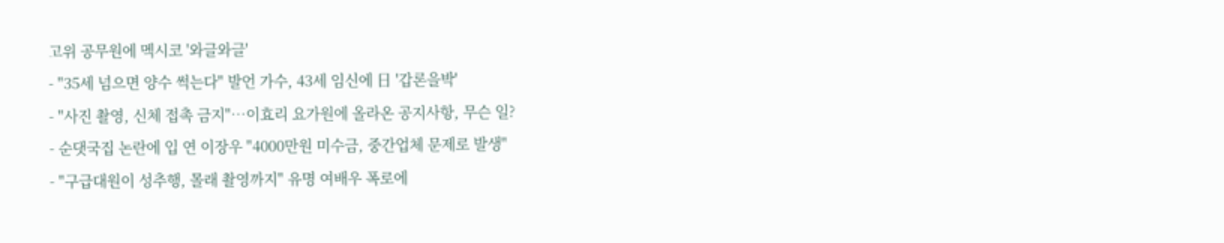고위 공무원에 멕시코 '와글와글'
- "35세 넘으면 양수 썩는다" 발언 가수, 43세 임신에 日 '갑론을박'
- "사진 촬영, 신체 접촉 금지"…이효리 요가원에 올라온 공지사항, 무슨 일?
- 순댓국집 논란에 입 연 이장우 "4000만원 미수금, 중간업체 문제로 발생"
- "구급대원이 성추행, 몰래 촬영까지" 유명 여배우 폭로에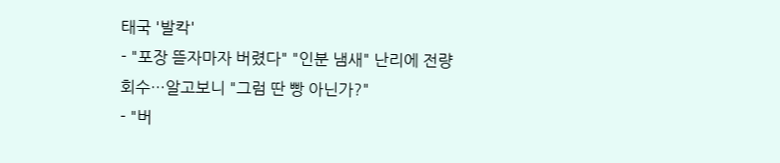태국 '발칵'
- "포장 뜯자마자 버렸다" "인분 냄새" 난리에 전량 회수…알고보니 "그럼 딴 빵 아닌가?"
- "버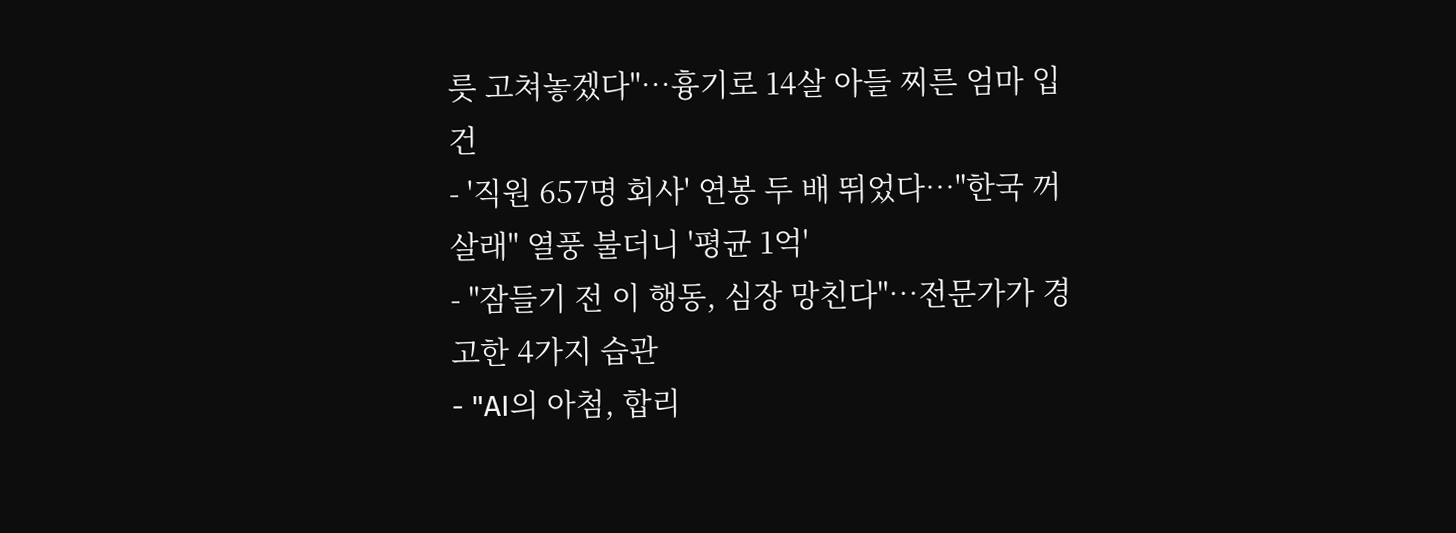릇 고쳐놓겠다"…흉기로 14살 아들 찌른 엄마 입건
- '직원 657명 회사' 연봉 두 배 뛰었다…"한국 꺼 살래" 열풍 불더니 '평균 1억'
- "잠들기 전 이 행동, 심장 망친다"…전문가가 경고한 4가지 습관
- "AI의 아첨, 합리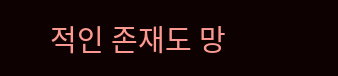적인 존재도 망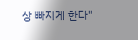상 빠지게 한다"